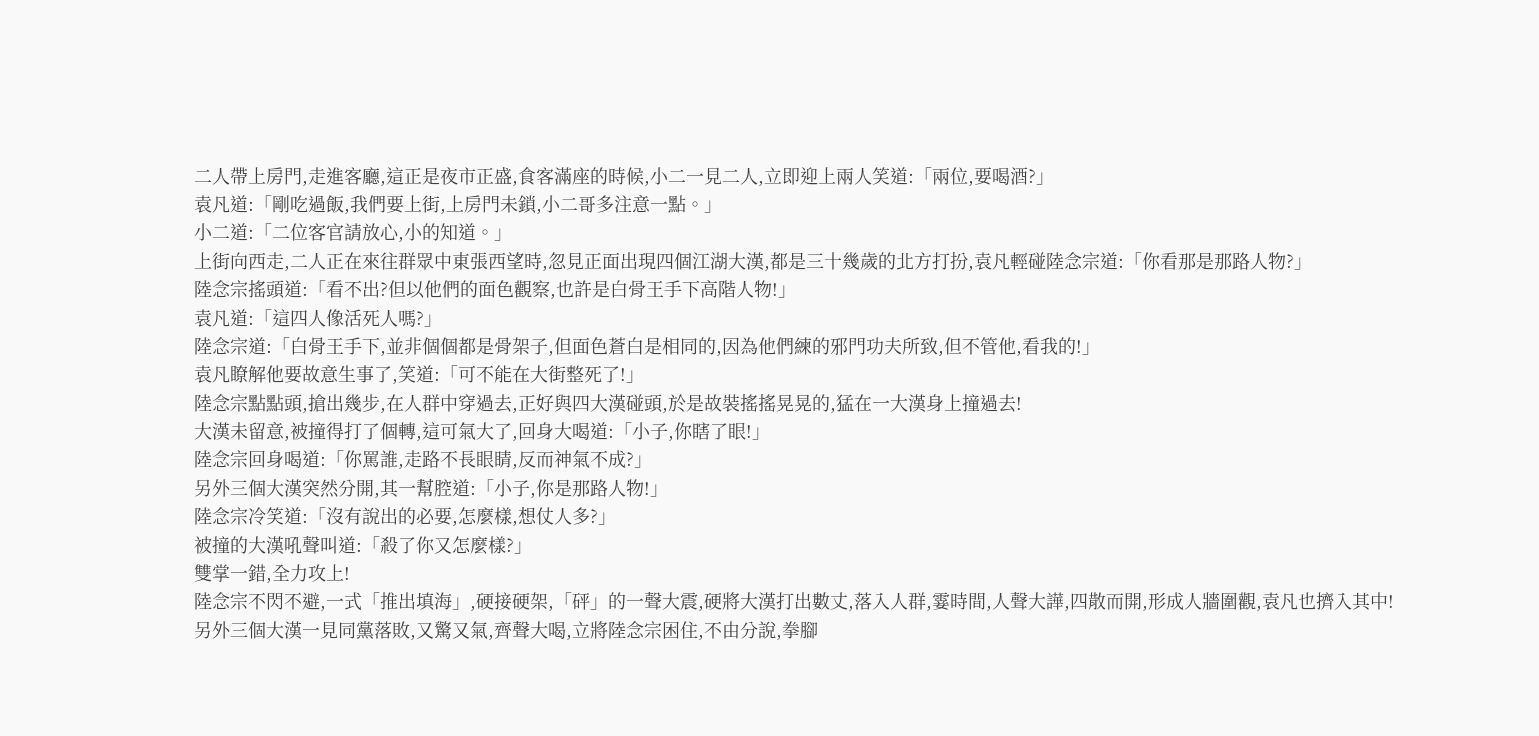二人帶上房門,走進客廳,這正是夜市正盛,食客滿座的時候,小二一見二人,立即迎上兩人笑道:「兩位,要喝酒?」
袁凡道:「剛吃過飯,我們要上街,上房門未鎖,小二哥多注意一點。」
小二道:「二位客官請放心,小的知道。」
上街向西走,二人正在來往群眾中東張西望時,忽見正面出現四個江湖大漢,都是三十幾歲的北方打扮,袁凡輕碰陸念宗道:「你看那是那路人物?」
陸念宗搖頭道:「看不出?但以他們的面色觀察,也許是白骨王手下高階人物!」
袁凡道:「這四人像活死人嗎?」
陸念宗道:「白骨王手下,並非個個都是骨架子,但面色蒼白是相同的,因為他們練的邪門功夫所致,但不管他,看我的!」
袁凡瞭解他要故意生事了,笑道:「可不能在大街整死了!」
陸念宗點點頭,搶出幾步,在人群中穿過去,正好與四大漢碰頭,於是故裝搖搖晃晃的,猛在一大漢身上撞過去!
大漢未留意,被撞得打了個轉,這可氣大了,回身大喝道:「小子,你瞎了眼!」
陸念宗回身喝道:「你罵誰,走路不長眼睛,反而神氣不成?」
另外三個大漢突然分開,其一幫腔道:「小子,你是那路人物!」
陸念宗冷笑道:「沒有說出的必要,怎麼樣,想仗人多?」
被撞的大漢吼聲叫道:「殺了你又怎麼樣?」
雙掌一錯,全力攻上!
陸念宗不閃不避,一式「推出填海」,硬接硬架,「砰」的一聲大震,硬將大漢打出數丈,落入人群,霎時間,人聲大譁,四散而開,形成人牆圍觀,袁凡也擠入其中!
另外三個大漢一見同黨落敗,又驚又氣,齊聲大喝,立將陸念宗困住,不由分說,拳腳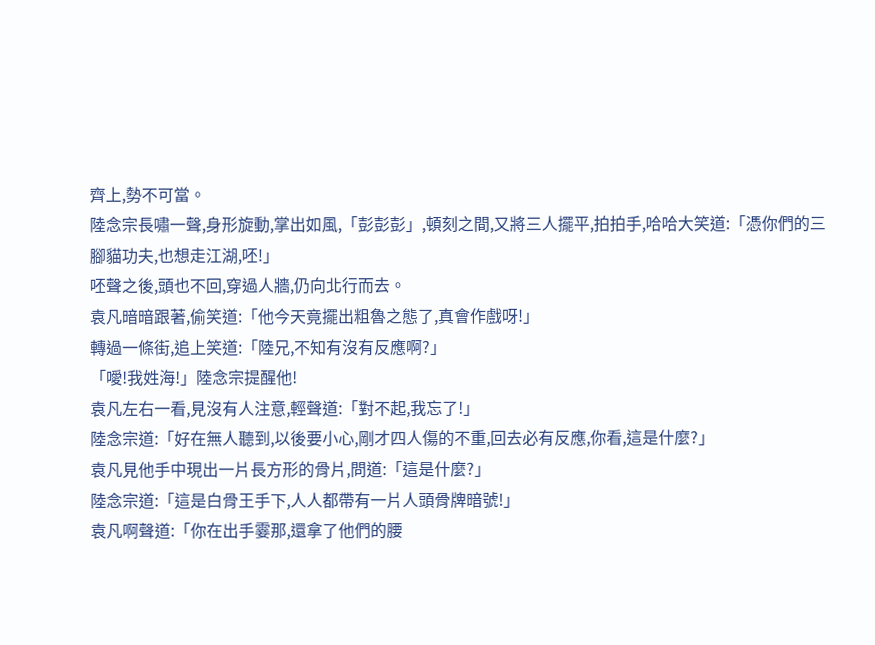齊上,勢不可當。
陸念宗長嘯一聲,身形旋動,掌出如風,「彭彭彭」,頓刻之間,又將三人擺平,拍拍手,哈哈大笑道:「憑你們的三腳貓功夫,也想走江湖,呸!」
呸聲之後,頭也不回,穿過人牆,仍向北行而去。
袁凡暗暗跟著,偷笑道:「他今天竟擺出粗魯之態了,真會作戲呀!」
轉過一條街,追上笑道:「陸兄,不知有沒有反應啊?」
「噯!我姓海!」陸念宗提醒他!
袁凡左右一看,見沒有人注意,輕聲道:「對不起,我忘了!」
陸念宗道:「好在無人聽到,以後要小心,剛才四人傷的不重,回去必有反應,你看,這是什麼?」
袁凡見他手中現出一片長方形的骨片,問道:「這是什麼?」
陸念宗道:「這是白骨王手下,人人都帶有一片人頭骨牌暗號!」
袁凡啊聲道:「你在出手霎那,還拿了他們的腰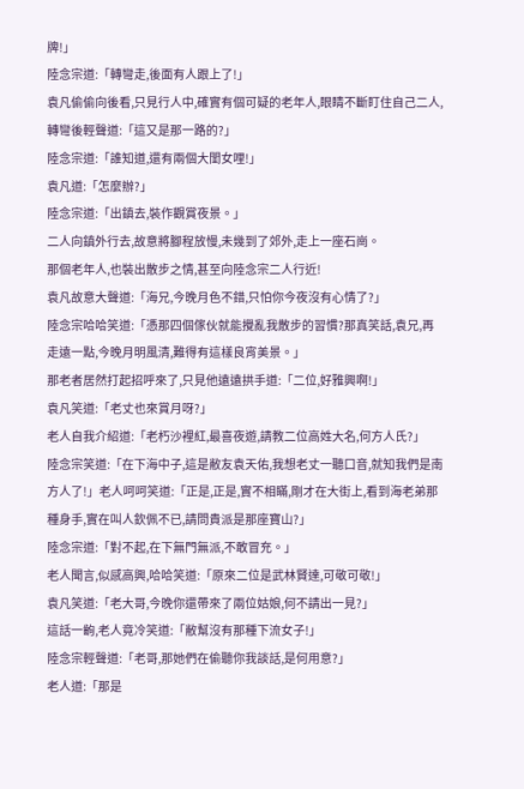牌!」
陸念宗道:「轉彎走,後面有人跟上了!」
袁凡偷偷向後看,只見行人中,確實有個可疑的老年人,眼睛不斷盯住自己二人,轉彎後輕聲道:「這又是那一路的?」
陸念宗道:「誰知道,還有兩個大閨女哩!」
袁凡道:「怎麼辦?」
陸念宗道:「出鎮去,裝作觀賞夜景。」
二人向鎮外行去,故意將腳程放慢,未幾到了郊外,走上一座石崗。
那個老年人,也裝出散步之情,甚至向陸念宗二人行近!
袁凡故意大聲道:「海兄,今晚月色不錯,只怕你今夜沒有心情了?」
陸念宗哈哈笑道:「憑那四個傢伙就能攪亂我散步的習慣?那真笑話,袁兄,再走遠一點,今晚月明風清,難得有這樣良宵美景。」
那老者居然打起招呼來了,只見他遠遠拱手道:「二位,好雅興啊!」
袁凡笑道:「老丈也來賞月呀?」
老人自我介紹道:「老朽沙裡紅,最喜夜遊,請教二位高姓大名,何方人氏?」
陸念宗笑道:「在下海中子,這是敝友袁天佑,我想老丈一聽口音,就知我們是南方人了!」老人呵呵笑道:「正是,正是,實不相瞞,剛才在大街上,看到海老弟那種身手,實在叫人欽佩不已,請問貴派是那座寶山?」
陸念宗道:「對不起,在下無門無派,不敢冒充。」
老人聞言,似感高興,哈哈笑道:「原來二位是武林賢達,可敬可敬!」
袁凡笑道:「老大哥,今晚你還帶來了兩位姑娘,何不請出一見?」
這話一齣,老人竟冷笑道:「敝幫沒有那種下流女子!」
陸念宗輕聲道:「老哥,那她們在偷聽你我談話,是何用意?」
老人道:「那是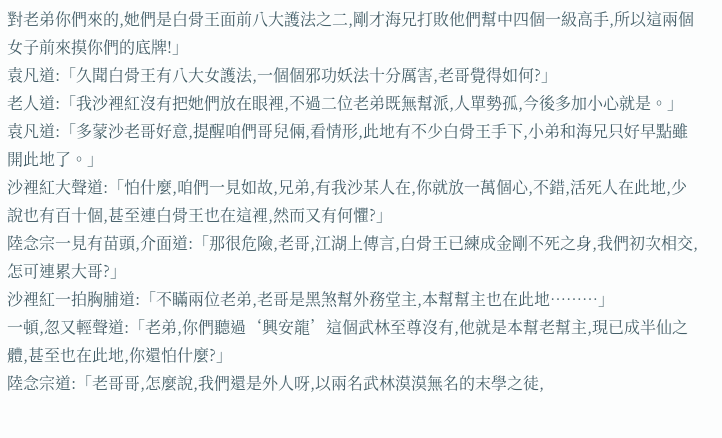對老弟你們來的,她們是白骨王面前八大護法之二,剛才海兄打敗他們幫中四個一級高手,所以這兩個女子前來摸你們的底牌!」
袁凡道:「久聞白骨王有八大女護法,一個個邪功妖法十分厲害,老哥覺得如何?」
老人道:「我沙裡紅沒有把她們放在眼裡,不過二位老弟既無幫派,人單勢孤,今後多加小心就是。」
袁凡道:「多蒙沙老哥好意,提醒咱們哥兒倆,看情形,此地有不少白骨王手下,小弟和海兄只好早點雖開此地了。」
沙裡紅大聲道:「怕什麼,咱們一見如故,兄弟,有我沙某人在,你就放一萬個心,不錯,活死人在此地,少說也有百十個,甚至連白骨王也在這裡,然而又有何懼?」
陸念宗一見有苗頭,介面道:「那很危險,老哥,江湖上傳言,白骨王已練成金剛不死之身,我們初次相交,怎可連累大哥?」
沙裡紅一拍胸脯道:「不瞞兩位老弟,老哥是黑煞幫外務堂主,本幫幫主也在此地………」
一頓,忽又輕聲道:「老弟,你們聽過‘興安龍’這個武林至尊沒有,他就是本幫老幫主,現已成半仙之體,甚至也在此地,你還怕什麼?」
陸念宗道:「老哥哥,怎麼說,我們還是外人呀,以兩名武林漠漠無名的末學之徒,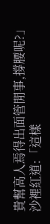貴幫高人焉得出面管閒事,撐腰呢?」
沙裡紅道:「這樣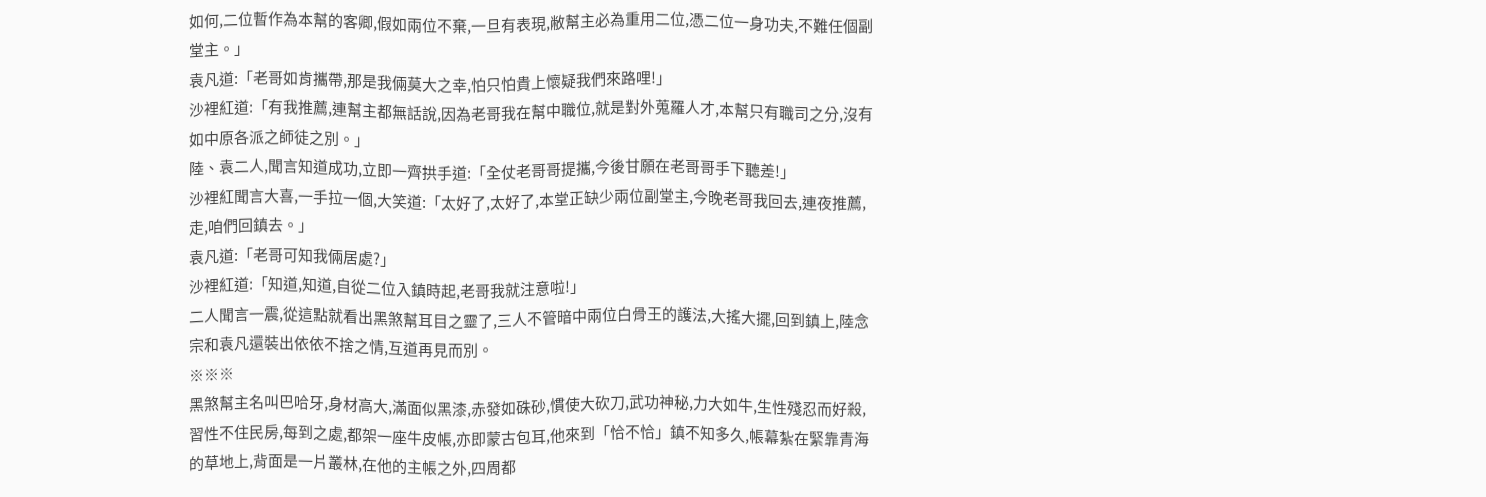如何,二位暫作為本幫的客卿,假如兩位不棄,一旦有表現,敝幫主必為重用二位,憑二位一身功夫,不難任個副堂主。」
袁凡道:「老哥如肯攜帶,那是我倆莫大之幸,怕只怕貴上懷疑我們來路哩!」
沙裡紅道:「有我推薦,連幫主都無話說,因為老哥我在幫中職位,就是對外蒐羅人才,本幫只有職司之分,沒有如中原各派之師徒之別。」
陸、袁二人,聞言知道成功,立即一齊拱手道:「全仗老哥哥提攜,今後甘願在老哥哥手下聽差!」
沙裡紅聞言大喜,一手拉一個,大笑道:「太好了,太好了,本堂正缺少兩位副堂主,今晚老哥我回去,連夜推薦,走,咱們回鎮去。」
袁凡道:「老哥可知我倆居處?」
沙裡紅道:「知道,知道,自從二位入鎮時起,老哥我就注意啦!」
二人聞言一震,從這點就看出黑煞幫耳目之靈了,三人不管暗中兩位白骨王的護法,大搖大擺,回到鎮上,陸念宗和袁凡還裝出依依不捨之情,互道再見而別。
※※※
黑煞幫主名叫巴哈牙,身材高大,滿面似黑漆,赤發如硃砂,慣使大砍刀,武功神秘,力大如牛,生性殘忍而好殺,習性不住民房,每到之處,都架一座牛皮帳,亦即蒙古包耳,他來到「恰不恰」鎮不知多久,帳幕紮在緊靠青海的草地上,背面是一片叢林,在他的主帳之外,四周都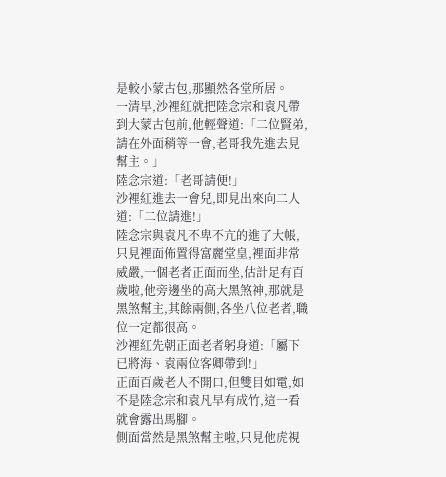是較小蒙古包,那顯然各堂所居。
一清早,沙裡紅就把陸念宗和袁凡帶到大蒙古包前,他輕聲道:「二位賢弟,請在外面稍等一會,老哥我先進去見幫主。」
陸念宗道:「老哥請便!」
沙裡紅進去一會兒,即見出來向二人道:「二位請進!」
陸念宗與袁凡不卑不亢的進了大帳,只見裡面佈置得富麗堂皇,裡面非常威嚴,一個老者正面而坐,估計足有百歲啦,他旁邊坐的高大黑煞神,那就是黑煞幫主,其餘兩側,各坐八位老者,職位一定都很高。
沙裡紅先朝正面老者躬身道:「屬下已將海、袁兩位客卿帶到!」
正面百歲老人不開口,但雙目如電,如不是陸念宗和袁凡早有成竹,這一看就會露出馬腳。
側面當然是黑煞幫主啦,只見他虎視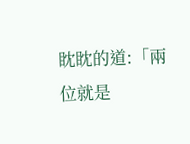眈眈的道:「兩位就是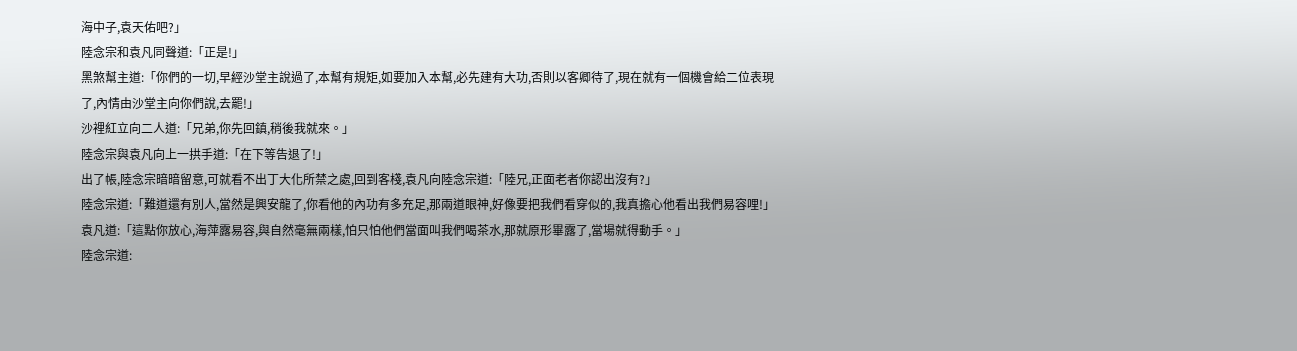海中子,袁天佑吧?」
陸念宗和袁凡同聲道:「正是!」
黑煞幫主道:「你們的一切,早經沙堂主說過了,本幫有規矩,如要加入本幫,必先建有大功,否則以客卿待了,現在就有一個機會給二位表現了,內情由沙堂主向你們說,去罷!」
沙裡紅立向二人道:「兄弟,你先回鎮,稍後我就來。」
陸念宗與袁凡向上一拱手道:「在下等告退了!」
出了帳,陸念宗暗暗留意,可就看不出丁大化所禁之處,回到客棧,袁凡向陸念宗道:「陸兄,正面老者你認出沒有?」
陸念宗道:「難道還有別人,當然是興安龍了,你看他的內功有多充足,那兩道眼神,好像要把我們看穿似的,我真擔心他看出我們易容哩!」
袁凡道:「這點你放心,海萍露易容,與自然毫無兩樣,怕只怕他們當面叫我們喝茶水,那就原形畢露了,當場就得動手。」
陸念宗道: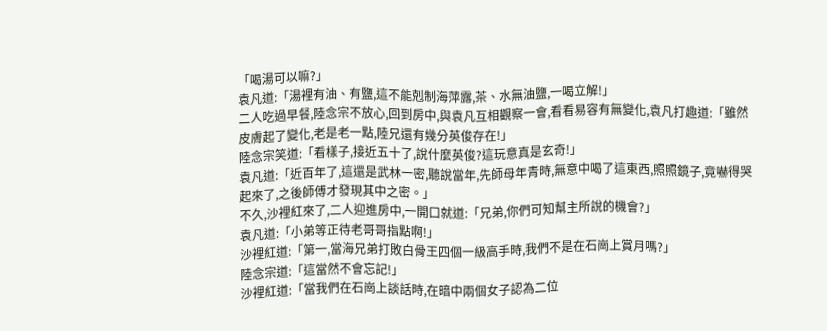「喝湯可以嘛?」
袁凡道:「湯裡有油、有鹽,這不能剋制海萍露,茶、水無油鹽,一喝立解!」
二人吃過早餐,陸念宗不放心,回到房中,與袁凡互相觀察一會,看看易容有無變化,袁凡打趣道:「雖然皮膚起了變化,老是老一點,陸兄還有幾分英俊存在!」
陸念宗笑道:「看樣子,接近五十了,說什麼英俊?這玩意真是玄奇!」
袁凡道:「近百年了,這還是武林一密,聽說當年,先師母年青時,無意中喝了這東西,照照鏡子,竟嚇得哭起來了,之後師傅才發現其中之密。」
不久,沙裡紅來了,二人迎進房中,一開口就道:「兄弟,你們可知幫主所說的機會?」
袁凡道:「小弟等正待老哥哥指點啊!」
沙裡紅道:「第一,當海兄弟打敗白骨王四個一級高手時,我們不是在石崗上賞月嗎?」
陸念宗道:「這當然不會忘記!」
沙裡紅道:「當我們在石崗上談話時,在暗中兩個女子認為二位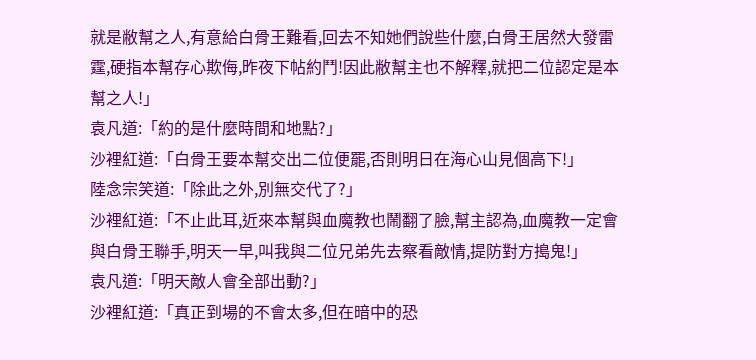就是敝幫之人,有意給白骨王難看,回去不知她們說些什麼,白骨王居然大發雷霆,硬指本幫存心欺侮,昨夜下帖約鬥!因此敝幫主也不解釋,就把二位認定是本幫之人!」
袁凡道:「約的是什麼時間和地點?」
沙裡紅道:「白骨王要本幫交出二位便罷,否則明日在海心山見個高下!」
陸念宗笑道:「除此之外,別無交代了?」
沙裡紅道:「不止此耳,近來本幫與血魔教也鬧翻了臉,幫主認為,血魔教一定會與白骨王聯手,明天一早,叫我與二位兄弟先去察看敵情,提防對方搗鬼!」
袁凡道:「明天敵人會全部出動?」
沙裡紅道:「真正到場的不會太多,但在暗中的恐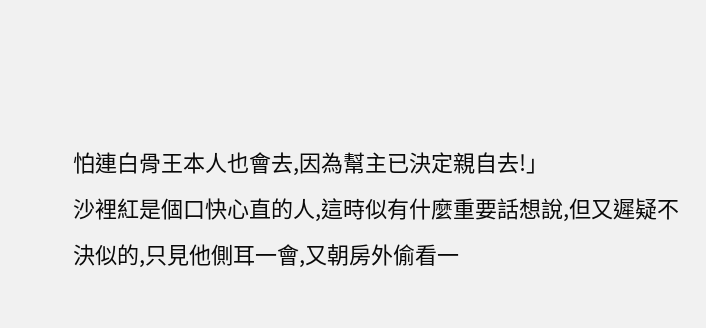怕連白骨王本人也會去,因為幫主已決定親自去!」
沙裡紅是個口快心直的人,這時似有什麼重要話想說,但又遲疑不決似的,只見他側耳一會,又朝房外偷看一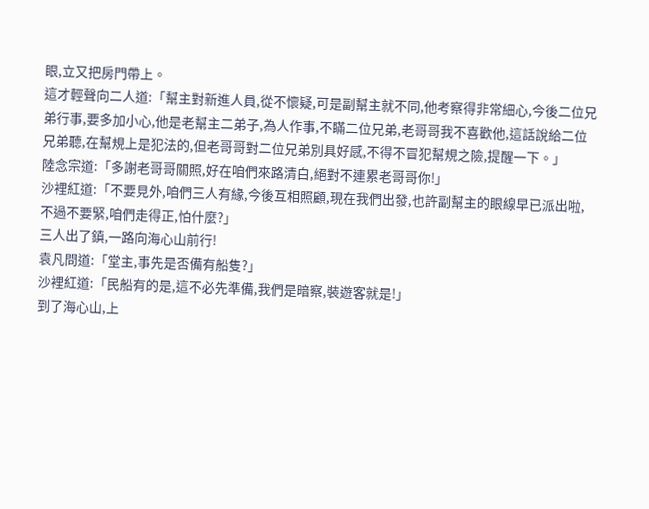眼,立又把房門帶上。
這才輕聲向二人道:「幫主對新進人員,從不懷疑,可是副幫主就不同,他考察得非常細心,今後二位兄弟行事,要多加小心,他是老幫主二弟子,為人作事,不瞞二位兄弟,老哥哥我不喜歡他,這話說給二位兄弟聽,在幫規上是犯法的,但老哥哥對二位兄弟別具好感,不得不冒犯幫規之險,提醒一下。」
陸念宗道:「多謝老哥哥關照,好在咱們來路清白,絕對不連累老哥哥你!」
沙裡紅道:「不要見外,咱們三人有緣,今後互相照顧,現在我們出發,也許副幫主的眼線早已派出啦,不過不要緊,咱們走得正,怕什麼?」
三人出了鎮,一路向海心山前行!
袁凡問道:「堂主,事先是否備有船隻?」
沙裡紅道:「民船有的是,這不必先準備,我們是暗察,裝遊客就是!」
到了海心山,上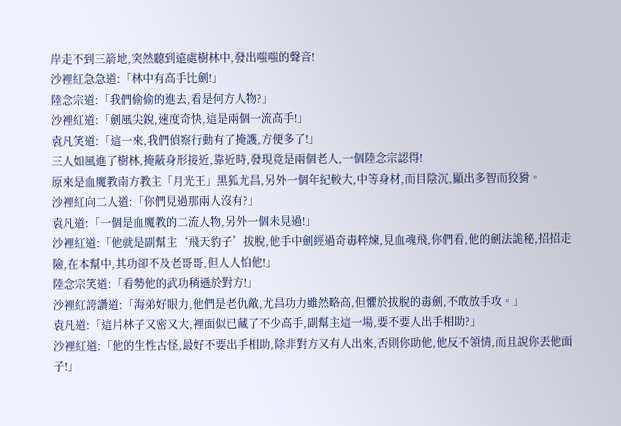岸走不到三箭地,突然聽到遠處樹林中,發出嗤嗤的聲音!
沙裡紅急急道:「林中有高手比劍!」
陸念宗道:「我們偷偷的進去,看是何方人物?」
沙裡紅道:「劍風尖銳,速度奇快,這是兩個一流高手!」
袁凡笑道:「這一來,我們偵察行動有了掩護,方便多了!」
三人如風進了樹林,掩蔽身形接近,靠近時,發現竟是兩個老人,一個陸念宗認得!
原來是血魔教南方教主「月光王」黑狐尤昌,另外一個年紀較大,中等身材,而目陰沉,顯出多智而狡猾。
沙裡紅向二人道:「你們見過那兩人沒有?」
袁凡道:「一個是血魔教的二流人物,另外一個未見過!」
沙裡紅道:「他就是副幫主‘飛天豹子’拔脫,他手中劍經過奇毒粹煉,見血魂飛,你們看,他的劍法詭秘,招招走險,在本幫中,其功卻不及老哥哥,但人人怕他!」
陸念宗笑道:「看勢他的武功稍遜於對方!」
沙裡紅誇讚道:「海弟好眼力,他們是老仇敵,尤昌功力雖然略高,但懼於拔脫的毒劍,不敢放手攻。」
袁凡道:「這片林子又密又大,裡面似已藏了不少高手,副幫主這一場,要不要人出手相助?」
沙裡紅道:「他的生性古怪,最好不要出手相助,除非對方又有人出來,否則你助他,他反不領情,而且說你丟他面子!」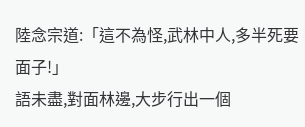陸念宗道:「這不為怪,武林中人,多半死要面子!」
語未盡,對面林邊,大步行出一個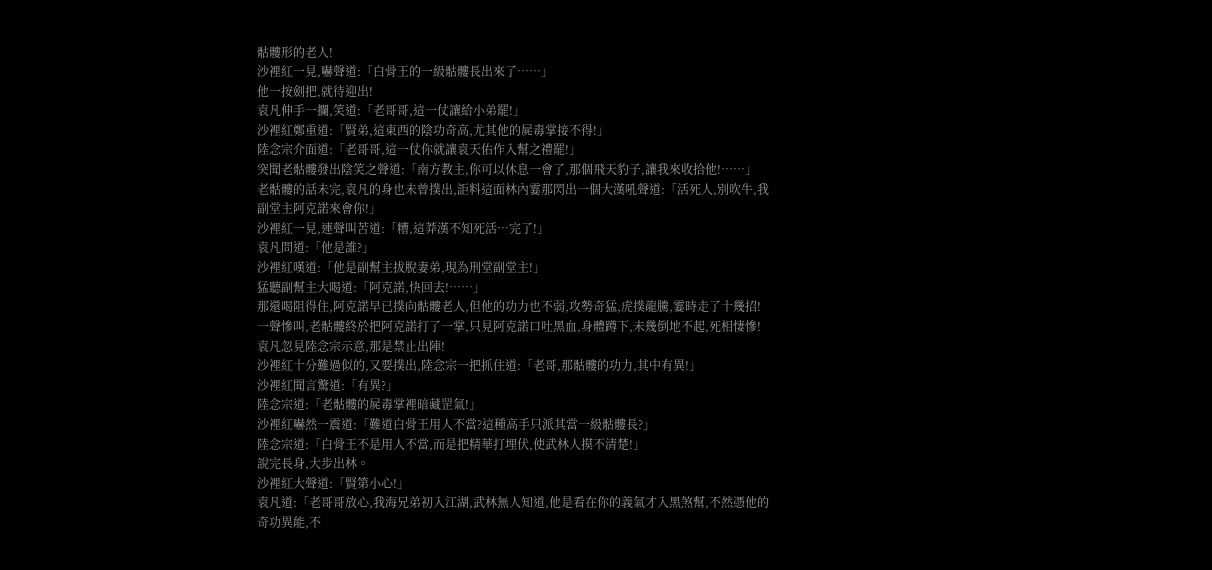骷髏形的老人!
沙裡紅一見,嚇聲道:「白骨王的一級骷髏長出來了……」
他一按劍把,就待迎出!
袁凡伸手一攔,笑道:「老哥哥,這一仗讓給小弟罷!」
沙裡紅鄭重道:「賢弟,這東西的陰功奇高,尤其他的屍毒掌接不得!」
陸念宗介面道:「老哥哥,這一仗你就讓袁天佑作入幫之禮罷!」
突聞老骷髏發出陰笑之聲道:「南方教主,你可以休息一會了,那個飛天豹子,讓我來收拾他!……」
老骷髏的話未完,袁凡的身也未曾撲出,詎料這面林內霎那閃出一個大漢吼聲道:「活死人,別吹牛,我副堂主阿克諾來會你!」
沙裡紅一見,連聲叫苦道:「糟,這莽漢不知死活…完了!」
袁凡問道:「他是誰?」
沙裡紅嘆道:「他是副幫主拔脫妻弟,現為刑堂副堂主!」
猛聽副幫主大喝道:「阿克諾,快回去!……」
那還喝阻得住,阿克諾早已撲向骷髏老人,但他的功力也不弱,攻勢奇猛,虎撲龍騰,霎時走了十幾招!
一聲慘叫,老骷髏終於把阿克諾打了一掌,只見阿克諾口吐黑血,身體蹲下,未幾倒地不起,死相悽慘!
袁凡忽見陸念宗示意,那是禁止出陣!
沙裡紅十分難過似的,又要撲出,陸念宗一把抓住道:「老哥,那骷髏的功力,其中有異!」
沙裡紅聞言驚道:「有異?」
陸念宗道:「老骷髏的屍毒掌裡暗藏罡氣!」
沙裡紅嚇然一震道:「難道白骨王用人不當?這種高手只派其當一級骷髏長?」
陸念宗道:「白骨王不是用人不當,而是把精華打埋伏,使武林人摸不清楚!」
說完長身,大步出林。
沙裡紅大聲道:「賢第小心!」
袁凡道:「老哥哥放心,我海兄弟初入江湖,武林無人知道,他是看在你的義氣才入黑煞幫,不然憑他的奇功異能,不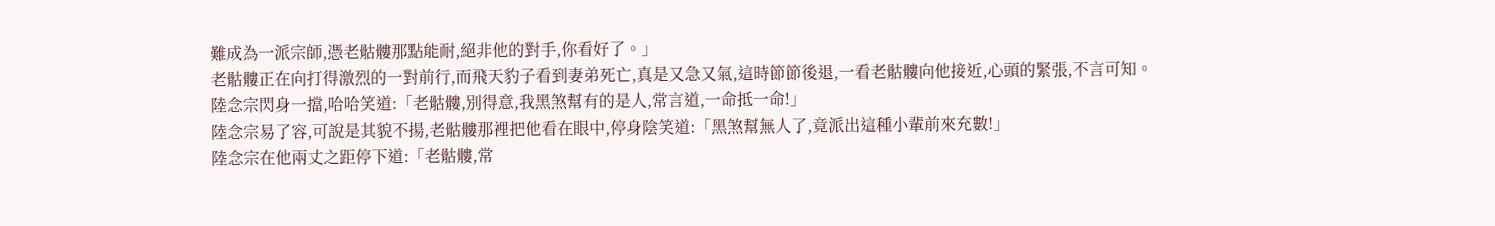難成為一派宗師,憑老骷髏那點能耐,絕非他的對手,你看好了。」
老骷髏正在向打得激烈的一對前行,而飛天豹子看到妻弟死亡,真是又急又氣,這時節節後退,一看老骷髏向他接近,心頭的緊張,不言可知。
陸念宗閃身一擋,哈哈笑道:「老骷髏,別得意,我黑煞幫有的是人,常言道,一命抵一命!」
陸念宗易了容,可說是其貌不揚,老骷髏那裡把他看在眼中,停身陰笑道:「黑煞幫無人了,竟派出這種小輩前來充數!」
陸念宗在他兩丈之距停下道:「老骷髏,常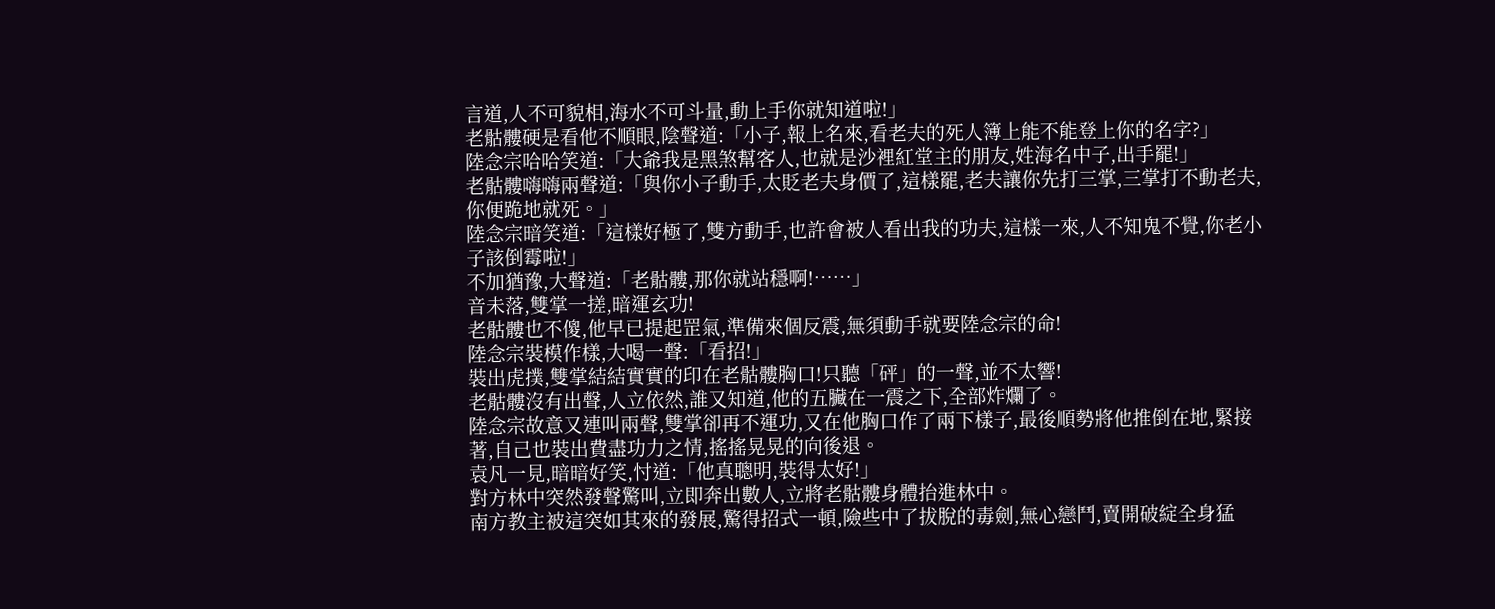言道,人不可貌相,海水不可斗量,動上手你就知道啦!」
老骷髏硬是看他不順眼,陰聲道:「小子,報上名來,看老夫的死人簿上能不能登上你的名字?」
陸念宗哈哈笑道:「大爺我是黑煞幫客人,也就是沙裡紅堂主的朋友,姓海名中子,出手罷!」
老骷髏嗨嗨兩聲道:「與你小子動手,太貶老夫身價了,這樣罷,老夫讓你先打三掌,三掌打不動老夫,你便跪地就死。」
陸念宗暗笑道:「這樣好極了,雙方動手,也許會被人看出我的功夫,這樣一來,人不知鬼不覺,你老小子該倒霉啦!」
不加猶豫,大聲道:「老骷髏,那你就站穩啊!……」
音未落,雙掌一搓,暗運玄功!
老骷髏也不傻,他早已提起罡氣,準備來個反震,無須動手就要陸念宗的命!
陸念宗裝模作樣,大喝一聲:「看招!」
裝出虎撲,雙掌結結實實的印在老骷髏胸口!只聽「砰」的一聲,並不太響!
老骷髏沒有出聲,人立依然,誰又知道,他的五臟在一震之下,全部炸爛了。
陸念宗故意又連叫兩聲,雙掌卻再不運功,又在他胸口作了兩下樣子,最後順勢將他推倒在地,緊接著,自己也裝出費盡功力之情,搖搖晃晃的向後退。
袁凡一見,暗暗好笑,忖道:「他真聰明,裝得太好!」
對方林中突然發聲驚叫,立即奔出數人,立將老骷髏身體抬進林中。
南方教主被這突如其來的發展,驚得招式一頓,險些中了拔脫的毒劍,無心戀鬥,賣開破綻全身猛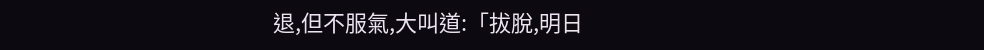退,但不服氣,大叫道:「拔脫,明日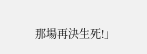那場再決生死!」